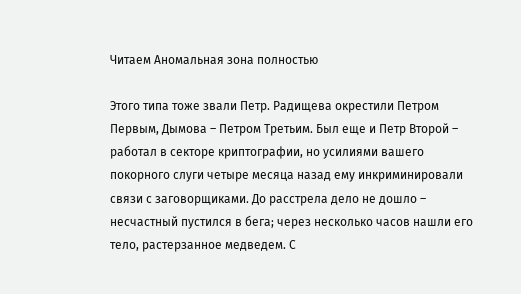Читаем Аномальная зона полностью

Этого типа тоже звали Петр. Радищева окрестили Петром Первым, Дымова – Петром Третьим. Был еще и Петр Второй – работал в секторе криптографии, но усилиями вашего покорного слуги четыре месяца назад ему инкриминировали связи с заговорщиками. До расстрела дело не дошло – несчастный пустился в бега; через несколько часов нашли его тело, растерзанное медведем. С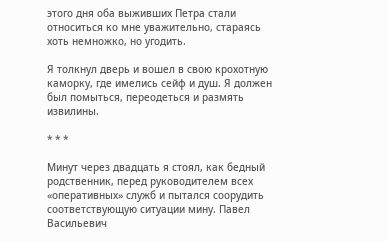этого дня оба выживших Петра стали относиться ко мне уважительно, стараясь хоть немножко, но угодить.

Я толкнул дверь и вошел в свою крохотную каморку, где имелись сейф и душ. Я должен был помыться, переодеться и размять извилины.

* * *

Минут через двадцать я стоял, как бедный родственник, перед руководителем всех «оперативных» служб и пытался соорудить соответствующую ситуации мину. Павел Васильевич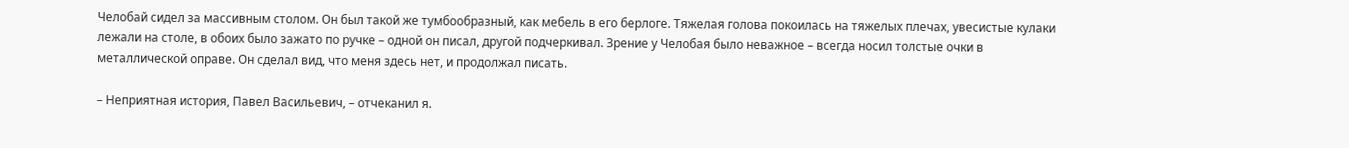Челобай сидел за массивным столом. Он был такой же тумбообразный, как мебель в его берлоге. Тяжелая голова покоилась на тяжелых плечах, увесистые кулаки лежали на столе, в обоих было зажато по ручке – одной он писал, другой подчеркивал. Зрение у Челобая было неважное – всегда носил толстые очки в металлической оправе. Он сделал вид, что меня здесь нет, и продолжал писать.

– Неприятная история, Павел Васильевич, – отчеканил я.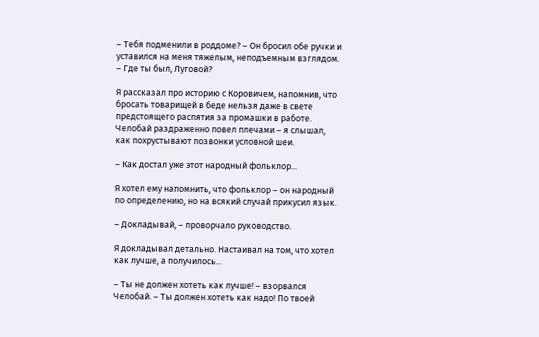– Тебя подменили в роддоме? – Он бросил обе ручки и уставился на меня тяжелым, неподъемным взглядом. – Где ты был, Луговой?

Я рассказал про историю с Коровичем, напомнив, что бросать товарищей в беде нельзя даже в свете предстоящего распятия за промашки в работе. Челобай раздраженно повел плечами – я слышал, как похрустывают позвонки условной шеи.

– Как достал уже этот народный фольклор...

Я хотел ему напомнить, что фольклор – он народный по определению, но на всякий случай прикусил язык.

– Докладывай, – проворчало руководство.

Я докладывал детально. Настаивал на том, что хотел как лучше, а получилось...

– Ты не должен хотеть как лучше! – взорвался Челобай. – Ты должен хотеть как надо! По твоей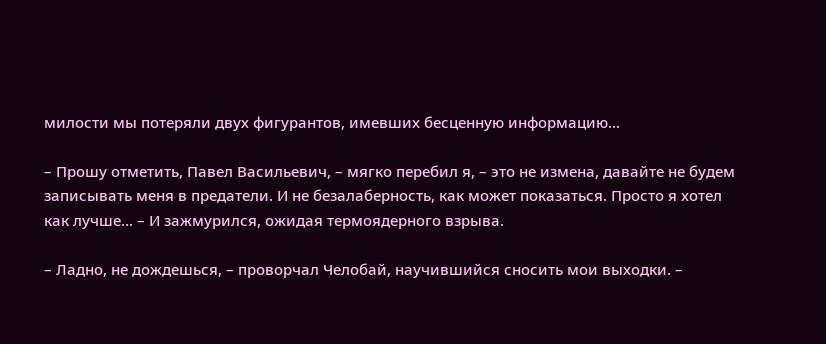милости мы потеряли двух фигурантов, имевших бесценную информацию...

– Прошу отметить, Павел Васильевич, – мягко перебил я, – это не измена, давайте не будем записывать меня в предатели. И не безалаберность, как может показаться. Просто я хотел как лучше... – И зажмурился, ожидая термоядерного взрыва.

– Ладно, не дождешься, – проворчал Челобай, научившийся сносить мои выходки. –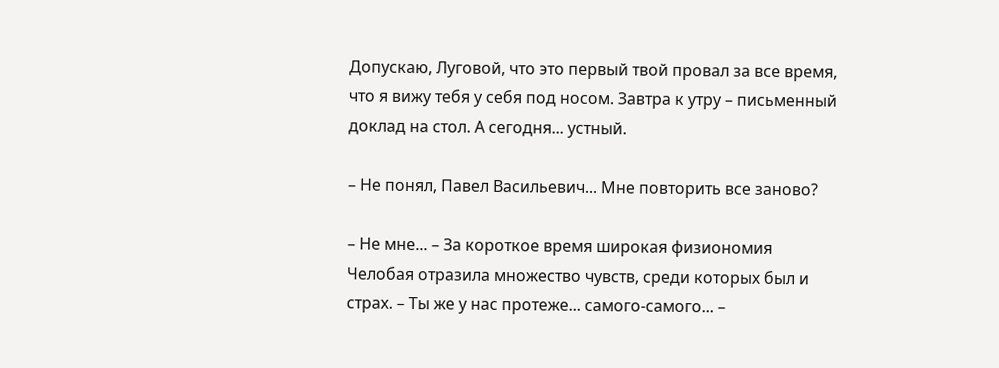Допускаю, Луговой, что это первый твой провал за все время, что я вижу тебя у себя под носом. Завтра к утру – письменный доклад на стол. А сегодня... устный.

– Не понял, Павел Васильевич... Мне повторить все заново?

– Не мне... – За короткое время широкая физиономия Челобая отразила множество чувств, среди которых был и страх. – Ты же у нас протеже... самого-самого... –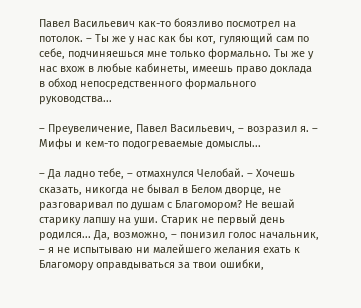Павел Васильевич как-то боязливо посмотрел на потолок. – Ты же у нас как бы кот, гуляющий сам по себе, подчиняешься мне только формально. Ты же у нас вхож в любые кабинеты, имеешь право доклада в обход непосредственного формального руководства...

– Преувеличение, Павел Васильевич, – возразил я. – Мифы и кем-то подогреваемые домыслы...

– Да ладно тебе, – отмахнулся Челобай. – Хочешь сказать, никогда не бывал в Белом дворце, не разговаривал по душам с Благомором? Не вешай старику лапшу на уши. Старик не первый день родился... Да, возможно, – понизил голос начальник, – я не испытываю ни малейшего желания ехать к Благомору оправдываться за твои ошибки,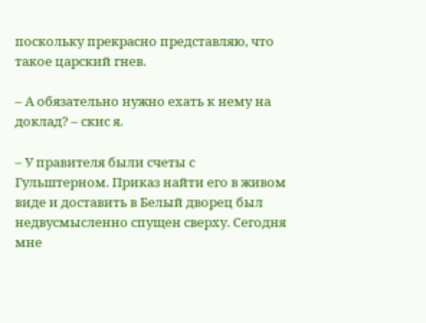поскольку прекрасно представляю, что такое царский гнев.

– А обязательно нужно ехать к нему на доклад? – скис я.

– У правителя были счеты с Гульштерном. Приказ найти его в живом виде и доставить в Белый дворец был недвусмысленно спущен сверху. Сегодня мне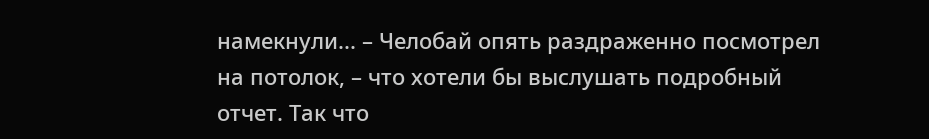намекнули... – Челобай опять раздраженно посмотрел на потолок, – что хотели бы выслушать подробный отчет. Так что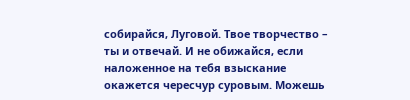собирайся, Луговой. Твое творчество – ты и отвечай. И не обижайся, если наложенное на тебя взыскание окажется чересчур суровым. Можешь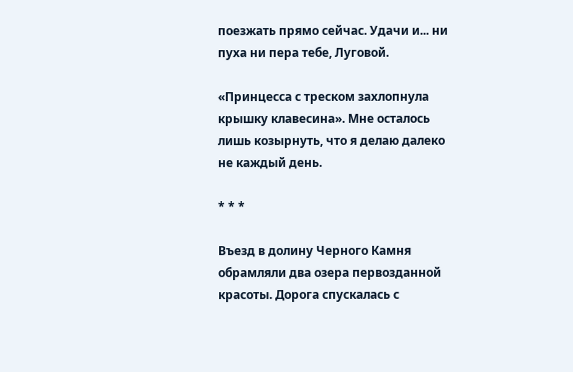поезжать прямо сейчас. Удачи и... ни пуха ни пера тебе, Луговой.

«Принцесса с треском захлопнула крышку клавесина». Мне осталось лишь козырнуть, что я делаю далеко не каждый день.

* * *

Въезд в долину Черного Камня обрамляли два озера первозданной красоты. Дорога спускалась с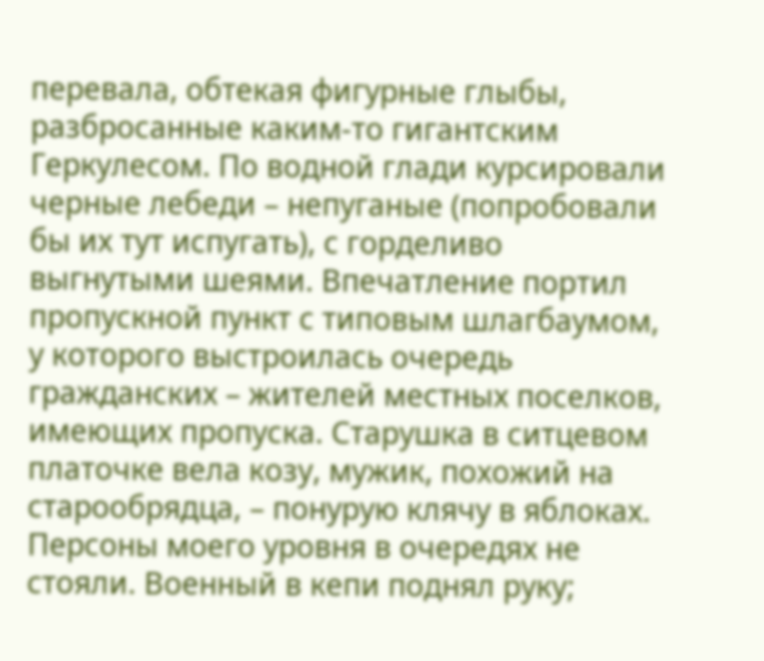перевала, обтекая фигурные глыбы, разбросанные каким-то гигантским Геркулесом. По водной глади курсировали черные лебеди – непуганые (попробовали бы их тут испугать), с горделиво выгнутыми шеями. Впечатление портил пропускной пункт с типовым шлагбаумом, у которого выстроилась очередь гражданских – жителей местных поселков, имеющих пропуска. Старушка в ситцевом платочке вела козу, мужик, похожий на старообрядца, – понурую клячу в яблоках. Персоны моего уровня в очередях не стояли. Военный в кепи поднял руку;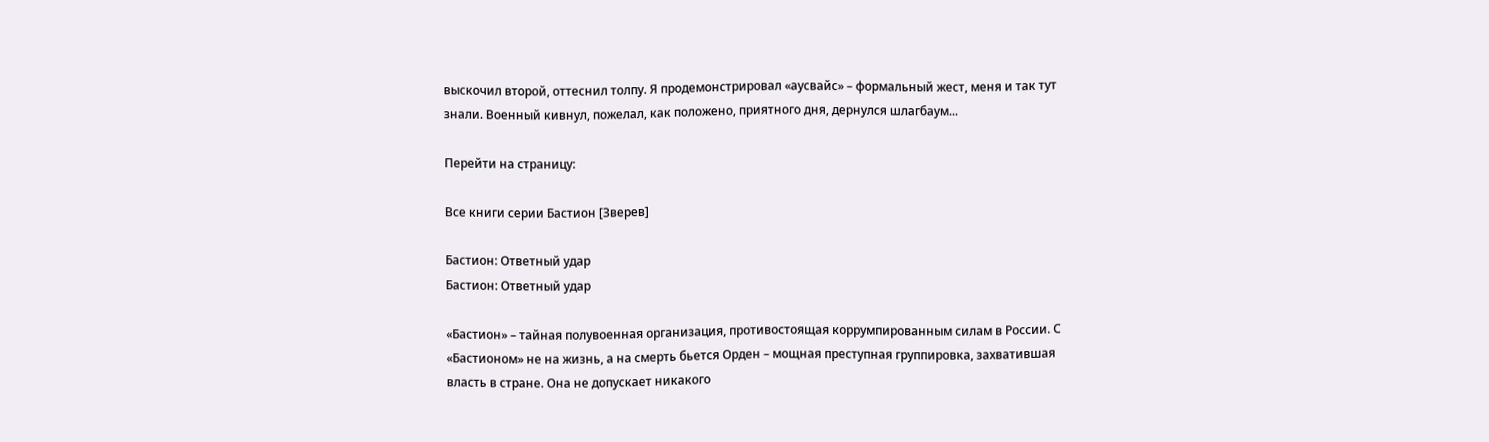выскочил второй, оттеснил толпу. Я продемонстрировал «аусвайс» – формальный жест, меня и так тут знали. Военный кивнул, пожелал, как положено, приятного дня, дернулся шлагбаум...

Перейти на страницу:

Все книги серии Бастион [Зверев]

Бастион: Ответный удар
Бастион: Ответный удар

«Бастион» – тайная полувоенная организация, противостоящая коррумпированным силам в России. С «Бастионом» не на жизнь, а на смерть бьется Орден – мощная преступная группировка, захватившая власть в стране. Она не допускает никакого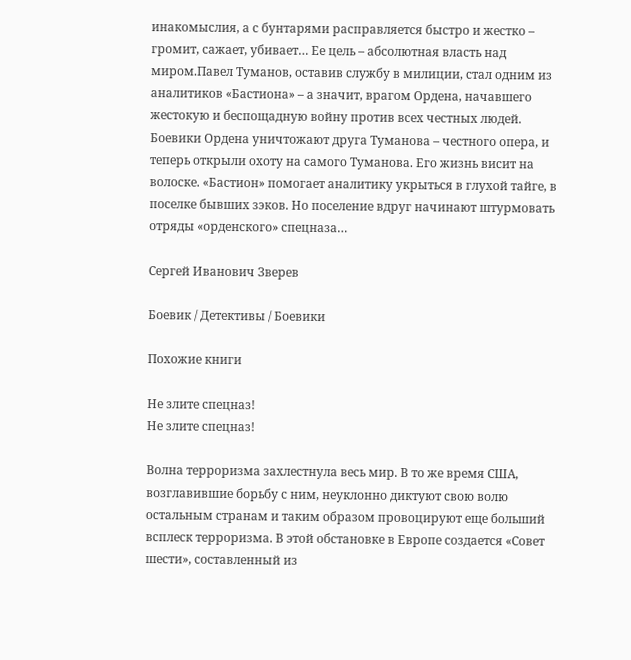инакомыслия, а с бунтарями расправляется быстро и жестко – громит, сажает, убивает… Ее цель – абсолютная власть над миром.Павел Туманов, оставив службу в милиции, стал одним из аналитиков «Бастиона» – а значит, врагом Ордена, начавшего жестокую и беспощадную войну против всех честных людей. Боевики Ордена уничтожают друга Туманова – честного опера, и теперь открыли охоту на самого Туманова. Его жизнь висит на волоске. «Бастион» помогает аналитику укрыться в глухой тайге, в поселке бывших зэков. Но поселение вдруг начинают штурмовать отряды «орденского» спецназа…

Сергей Иванович Зверев

Боевик / Детективы / Боевики

Похожие книги

Не злите спецназ!
Не злите спецназ!

Волна терроризма захлестнула весь мир. В то же время США, возглавившие борьбу с ним, неуклонно диктуют свою волю остальным странам и таким образом провоцируют еще больший всплеск терроризма. В этой обстановке в Европе создается «Совет шести», составленный из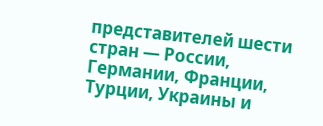представителей шести стран — России, Германии, Франции, Турции, Украины и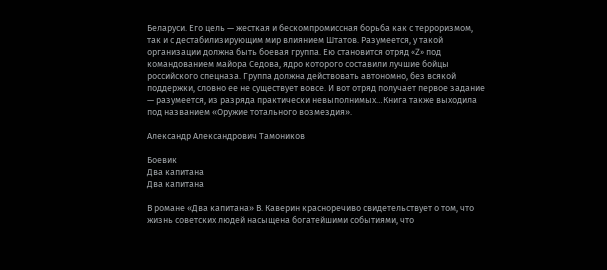Беларуси. Его цель — жесткая и бескомпромиссная борьба как с терроризмом, так и с дестабилизирующим мир влиянием Штатов. Разумеется, у такой организации должна быть боевая группа. Ею становится отряд «Z» под командованием майора Седова, ядро которого составили лучшие бойцы российского спецназа. Группа должна действовать автономно, без всякой поддержки, словно ее не существует вовсе. И вот отряд получает первое задание — разумеется, из разряда практически невыполнимых…Книга также выходила под названием «Оружие тотального возмездия».

Александр Александрович Тамоников

Боевик
Два капитана
Два капитана

В романе «Два капитана» В. Каверин красноречиво свидетельствует о том, что жизнь советских людей насыщена богатейшими событиями, что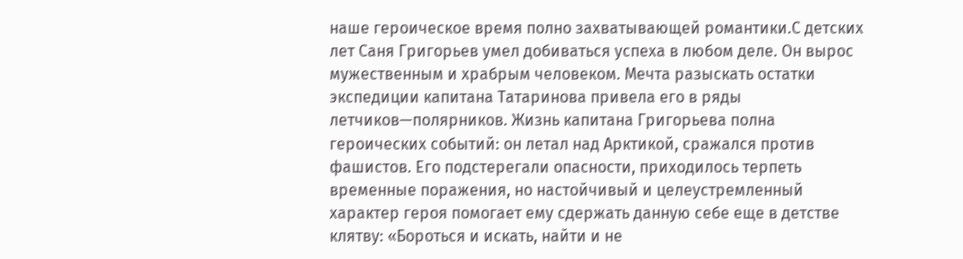наше героическое время полно захватывающей романтики.С детских лет Саня Григорьев умел добиваться успеха в любом деле. Он вырос мужественным и храбрым человеком. Мечта разыскать остатки экспедиции капитана Татаринова привела его в ряды летчиков—полярников. Жизнь капитана Григорьева полна героических событий: он летал над Арктикой, сражался против фашистов. Его подстерегали опасности, приходилось терпеть временные поражения, но настойчивый и целеустремленный характер героя помогает ему сдержать данную себе еще в детстве клятву: «Бороться и искать, найти и не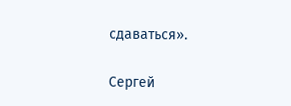сдаваться».

Сергей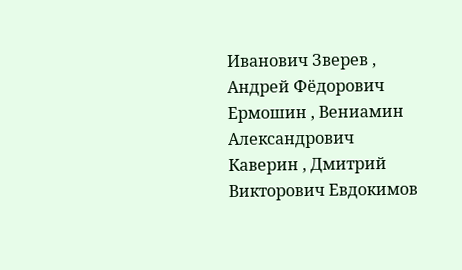Иванович Зверев , Андрей Фёдорович Ермошин , Вениамин Александрович Каверин , Дмитрий Викторович Евдокимов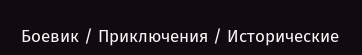Боевик / Приключения / Исторические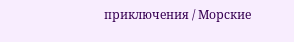приключения / Морские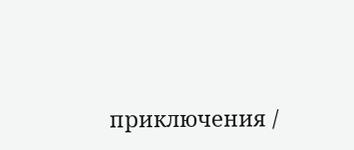приключения /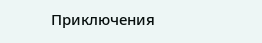Приключения